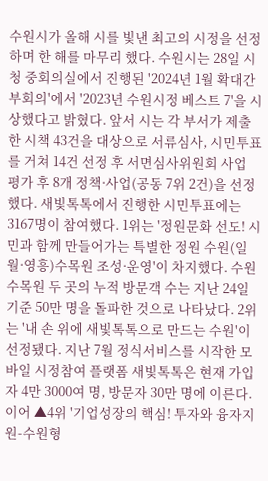수원시가 올해 시를 빛낸 최고의 시정을 선정하며 한 해를 마무리 했다. 수원시는 28일 시청 중회의실에서 진행된 '2024년 1월 확대간부회의'에서 '2023년 수원시정 베스트 7'을 시상했다고 밝혔다. 앞서 시는 각 부서가 제출한 시책 43건을 대상으로 서류심사, 시민투표를 거쳐 14건 선정 후 서면심사위원회 사업 평가 후 8개 정책·사업(공동 7위 2건)을 선정했다. 새빛톡톡에서 진행한 시민투표에는 3167명이 참여했다. 1위는 '정원문화 선도! 시민과 함께 만들어가는 특별한 정원 수원(일월·영흥)수목원 조성·운영'이 차지했다. 수원수목원 두 곳의 누적 방문객 수는 지난 24일 기준 50만 명을 돌파한 것으로 나타났다. 2위는 '내 손 위에 새빛톡톡으로 만드는 수원'이 선정됐다. 지난 7월 정식서비스를 시작한 모바일 시정참여 플랫폼 새빛톡톡은 현재 가입자 4만 3000여 명, 방문자 30만 명에 이른다. 이어 ▲4위 '기업성장의 핵심! 투자와 융자지원-수원형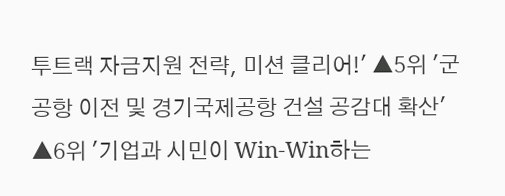투트랙 자금지원 전략, 미션 클리어!' ▲5위 '군 공항 이전 및 경기국제공항 건설 공감대 확산' ▲6위 '기업과 시민이 Win-Win하는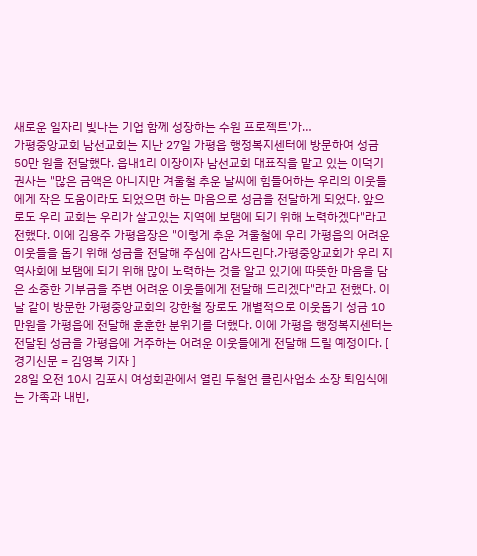새로운 일자리 빛나는 기업 함께 성장하는 수원 프로젝트'가…
가평중앙교회 남선교회는 지난 27일 가평읍 행정복지센터에 방문하여 성금 50만 원을 전달했다. 읍내1리 이장이자 남선교회 대표직을 맡고 있는 이덕기 권사는 "많은 금액은 아니지만 겨울철 추운 날씨에 힘들어하는 우리의 이웃들에게 작은 도움이라도 되었으면 하는 마음으로 성금을 전달하게 되었다. 앞으로도 우리 교회는 우리가 살고있는 지역에 보탬에 되기 위해 노력하겠다"라고 전했다. 이에 김용주 가평읍장은 "이렇게 추운 겨울철에 우리 가평읍의 어려운 이웃들을 돕기 위해 성금을 전달해 주심에 감사드린다.가평중앙교회가 우리 지역사회에 보탬에 되기 위해 많이 노력하는 것을 알고 있기에 따뜻한 마음을 담은 소중한 기부금을 주변 어려운 이웃들에게 전달해 드리겠다"라고 전했다. 이날 같이 방문한 가평중앙교회의 강한철 장로도 개별적으로 이웃돕기 성금 10만원을 가평읍에 전달해 훈훈한 분위기를 더했다. 이에 가평읍 행정복지센터는 전달된 성금을 가평읍에 거주하는 어려운 이웃들에게 전달해 드릴 예정이다. [ 경기신문 = 김영복 기자 ]
28일 오전 10시 김포시 여성회관에서 열린 두철언 클린사업소 소장 퇴임식에는 가족과 내빈,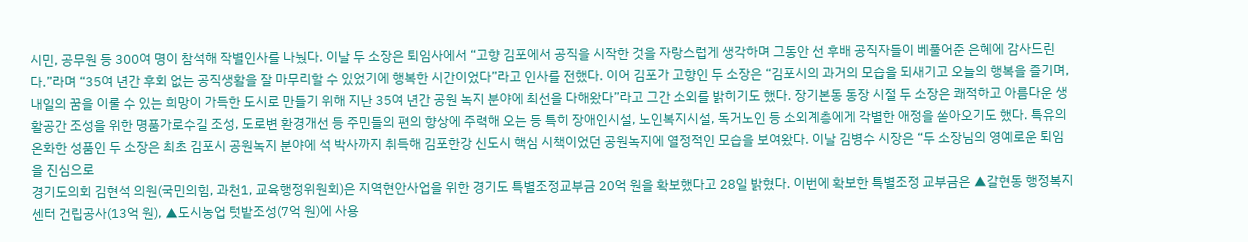시민, 공무원 등 300여 명이 참석해 작별인사를 나눴다. 이날 두 소장은 퇴임사에서 “고향 김포에서 공직을 시작한 것을 자랑스럽게 생각하며 그동안 선 후배 공직자들이 베풀어준 은혜에 감사드린다.”라며 “35여 년간 후회 없는 공직생활을 잘 마무리할 수 있었기에 행복한 시간이었다”라고 인사를 전했다. 이어 김포가 고향인 두 소장은 “김포시의 과거의 모습을 되새기고 오늘의 행복을 즐기며, 내일의 꿈을 이룰 수 있는 희망이 가득한 도시로 만들기 위해 지난 35여 년간 공원 녹지 분야에 최선을 다해왔다”라고 그간 소외를 밝히기도 했다. 장기본동 동장 시절 두 소장은 쾌적하고 아름다운 생활공간 조성을 위한 명품가로수길 조성, 도로변 환경개선 등 주민들의 편의 향상에 주력해 오는 등 특히 장애인시설, 노인복지시설, 독거노인 등 소외계층에게 각별한 애정을 쏟아오기도 했다. 특유의 온화한 성품인 두 소장은 최초 김포시 공원녹지 분야에 석 박사까지 취득해 김포한강 신도시 핵심 시책이었던 공원녹지에 열정적인 모습을 보여왔다. 이날 김병수 시장은 “두 소장님의 영예로운 퇴임을 진심으로
경기도의회 김현석 의원(국민의힘, 과천1, 교육행정위원회)은 지역현안사업을 위한 경기도 특별조정교부금 20억 원을 확보했다고 28일 밝혔다. 이번에 확보한 특별조정 교부금은 ▲갈현동 행정복지센터 건립공사(13억 원), ▲도시농업 텃밭조성(7억 원)에 사용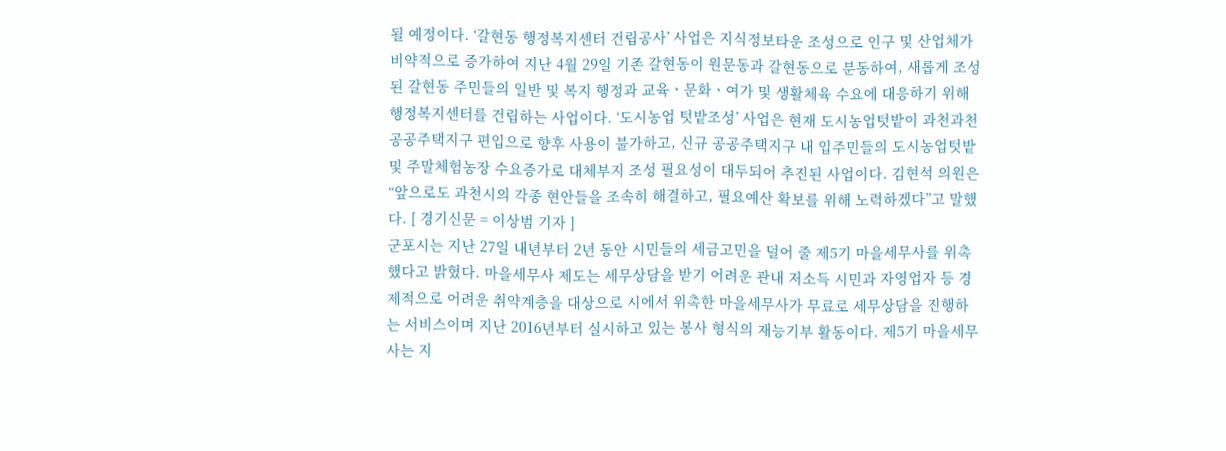될 예정이다. ‘갈현동 행정복지센터 건립공사’ 사업은 지식정보타운 조성으로 인구 및 산업체가 비약적으로 증가하여 지난 4월 29일 기존 갈현동이 원문동과 갈현동으로 분동하여, 새롭게 조성된 갈현동 주민들의 일반 및 복지 행정과 교육ㆍ문화ㆍ여가 및 생활체육 수요에 대응하기 위해 행정복지센터를 건립하는 사업이다. ‘도시농업 텃밭조성’ 사업은 현재 도시농업텃밭이 과천과천공공주택지구 편입으로 향후 사용이 불가하고, 신규 공공주택지구 내 입주민들의 도시농업텃밭 및 주말체험농장 수요증가로 대체부지 조성 필요성이 대두되어 추진된 사업이다. 김현석 의원은 “앞으로도 과천시의 각종 현안들을 조속히 해결하고, 필요예산 확보를 위해 노력하겠다”고 말했다. [ 경기신문 = 이상범 기자 ]
군포시는 지난 27일 내년부터 2년 동안 시민들의 세금고민을 덜어 줄 제5기 마을세무사를 위촉했다고 밝혔다. 마을세무사 제도는 세무상담을 받기 어려운 관내 저소득 시민과 자영업자 등 경제적으로 어려운 취약계층을 대상으로 시에서 위촉한 마을세무사가 무료로 세무상담을 진행하는 서비스이며 지난 2016년부터 실시하고 있는 봉사 형식의 재능기부 활동이다. 제5기 마을세무사는 지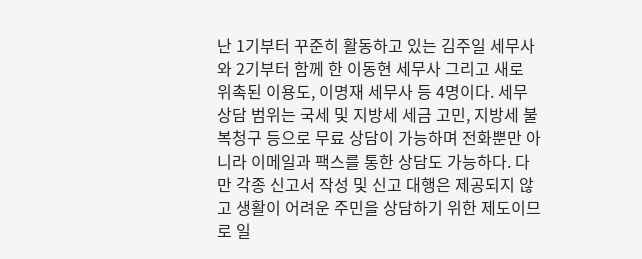난 1기부터 꾸준히 활동하고 있는 김주일 세무사와 2기부터 함께 한 이동현 세무사 그리고 새로 위촉된 이용도, 이명재 세무사 등 4명이다. 세무상담 범위는 국세 및 지방세 세금 고민, 지방세 불복청구 등으로 무료 상담이 가능하며 전화뿐만 아니라 이메일과 팩스를 통한 상담도 가능하다. 다만 각종 신고서 작성 및 신고 대행은 제공되지 않고 생활이 어려운 주민을 상담하기 위한 제도이므로 일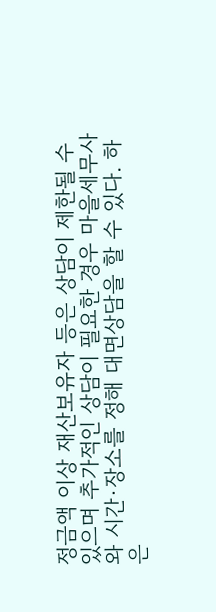정금액 이상 재산보유자 등은 상담이 제한될 수 있으며 추가적인 상담이 필요한 경우 마을세무사와 시간·장소를 정해 대면상담을 할 수 있다. 하은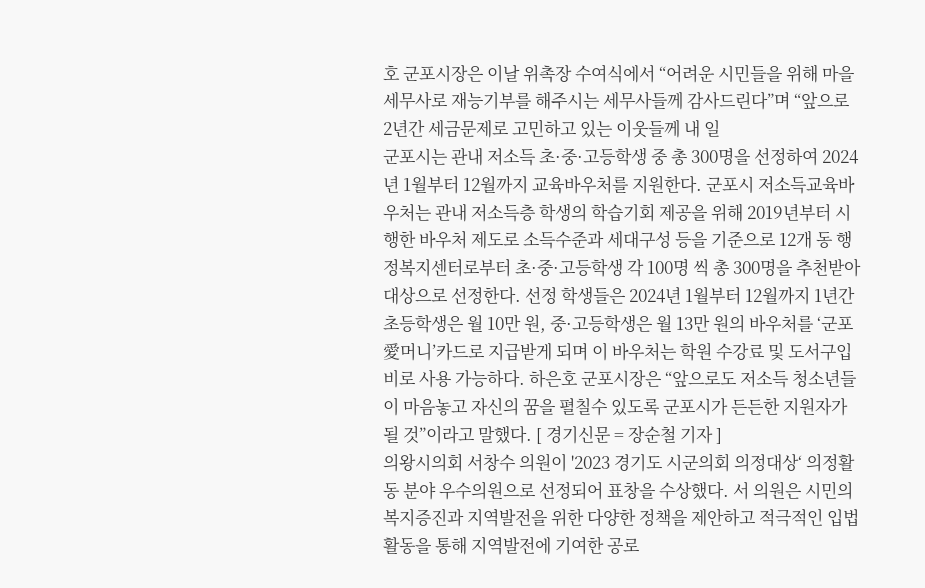호 군포시장은 이날 위촉장 수여식에서 “어려운 시민들을 위해 마을세무사로 재능기부를 해주시는 세무사들께 감사드린다”며 “앞으로 2년간 세금문제로 고민하고 있는 이웃들께 내 일
군포시는 관내 저소득 초·중·고등학생 중 총 300명을 선정하여 2024년 1월부터 12월까지 교육바우처를 지원한다. 군포시 저소득교육바우처는 관내 저소득층 학생의 학습기회 제공을 위해 2019년부터 시행한 바우처 제도로 소득수준과 세대구성 등을 기준으로 12개 동 행정복지센터로부터 초·중·고등학생 각 100명 씩 총 300명을 추천받아 대상으로 선정한다. 선정 학생들은 2024년 1월부터 12월까지 1년간 초등학생은 월 10만 원, 중·고등학생은 월 13만 원의 바우처를 ‘군포愛머니’카드로 지급받게 되며 이 바우처는 학원 수강료 및 도서구입비로 사용 가능하다. 하은호 군포시장은 “앞으로도 저소득 청소년들이 마음놓고 자신의 꿈을 펼칠수 있도록 군포시가 든든한 지원자가 될 것”이라고 말했다. [ 경기신문 = 장순철 기자 ]
의왕시의회 서창수 의원이 '2023 경기도 시군의회 의정대상‘ 의정활동 분야 우수의원으로 선정되어 표창을 수상했다. 서 의원은 시민의 복지증진과 지역발전을 위한 다양한 정책을 제안하고 적극적인 입법활동을 통해 지역발전에 기여한 공로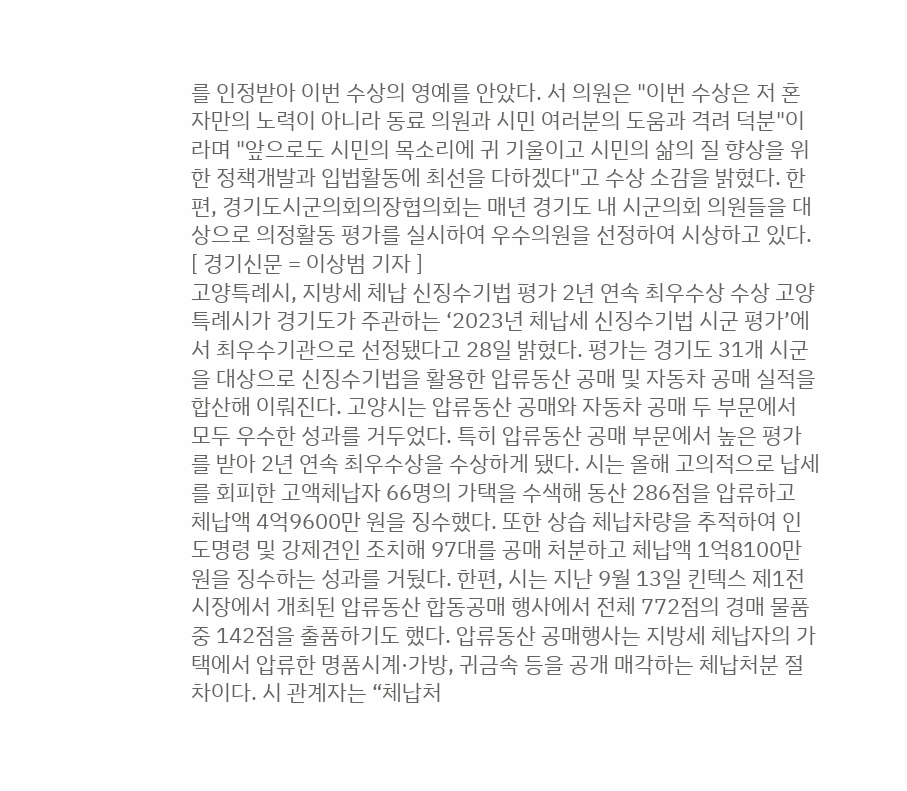를 인정받아 이번 수상의 영예를 안았다. 서 의원은 "이번 수상은 저 혼자만의 노력이 아니라 동료 의원과 시민 여러분의 도움과 격려 덕분"이라며 "앞으로도 시민의 목소리에 귀 기울이고 시민의 삶의 질 향상을 위한 정책개발과 입법활동에 최선을 다하겠다"고 수상 소감을 밝혔다. 한편, 경기도시군의회의장협의회는 매년 경기도 내 시군의회 의원들을 대상으로 의정활동 평가를 실시하여 우수의원을 선정하여 시상하고 있다. [ 경기신문 = 이상범 기자 ]
고양특례시, 지방세 체납 신징수기법 평가 2년 연속 최우수상 수상 고양특례시가 경기도가 주관하는 ‘2023년 체납세 신징수기법 시군 평가’에서 최우수기관으로 선정됐다고 28일 밝혔다. 평가는 경기도 31개 시군을 대상으로 신징수기법을 활용한 압류동산 공매 및 자동차 공매 실적을 합산해 이뤄진다. 고양시는 압류동산 공매와 자동차 공매 두 부문에서 모두 우수한 성과를 거두었다. 특히 압류동산 공매 부문에서 높은 평가를 받아 2년 연속 최우수상을 수상하게 됐다. 시는 올해 고의적으로 납세를 회피한 고액체납자 66명의 가택을 수색해 동산 286점을 압류하고 체납액 4억9600만 원을 징수했다. 또한 상습 체납차량을 추적하여 인도명령 및 강제견인 조치해 97대를 공매 처분하고 체납액 1억8100만 원을 징수하는 성과를 거뒀다. 한편, 시는 지난 9월 13일 킨텍스 제1전시장에서 개최된 압류동산 합동공매 행사에서 전체 772점의 경매 물품 중 142점을 출품하기도 했다. 압류동산 공매행사는 지방세 체납자의 가택에서 압류한 명품시계·가방, 귀금속 등을 공개 매각하는 체납처분 절차이다. 시 관계자는 “체납처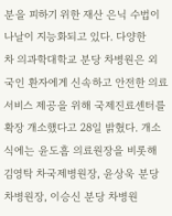분을 피하기 위한 재산 은닉 수법이 나날이 지능화되고 있다. 다양한
차 의과학대학교 분당 차병원은 외국인 환자에게 신속하고 안전한 의료 서비스 제공을 위해 국제진료센터를 확장 개소했다고 28일 밝혔다. 개소식에는 윤도흠 의료원장을 비롯해 김영탁 차국제병원장, 윤상욱 분당 차병원장, 이승신 분당 차병원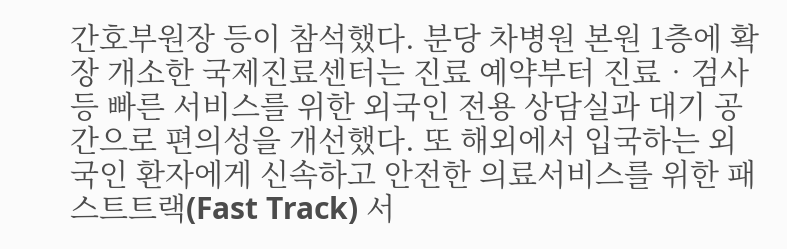간호부원장 등이 참석했다. 분당 차병원 본원 1층에 확장 개소한 국제진료센터는 진료 예약부터 진료‧검사 등 빠른 서비스를 위한 외국인 전용 상담실과 대기 공간으로 편의성을 개선했다. 또 해외에서 입국하는 외국인 환자에게 신속하고 안전한 의료서비스를 위한 패스트트랙(Fast Track) 서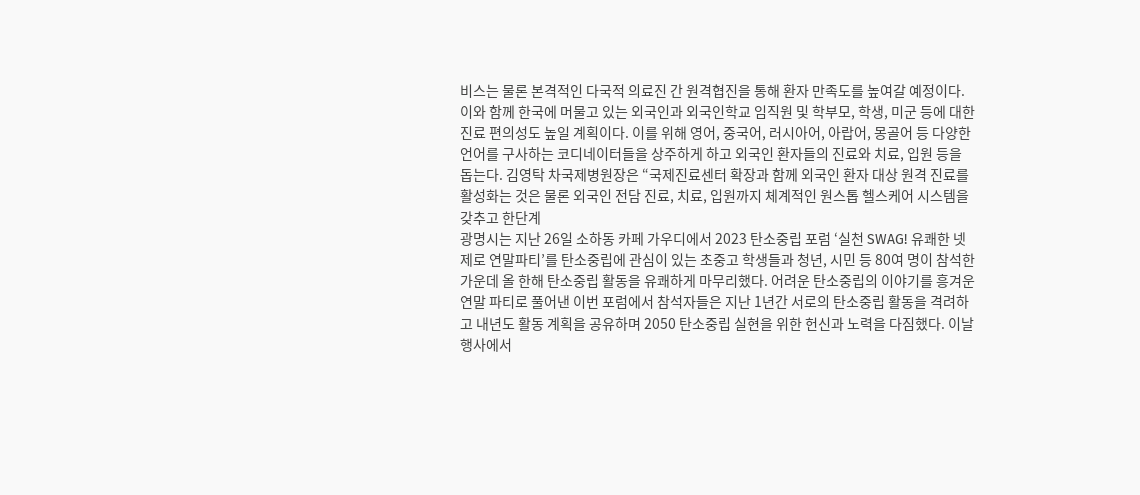비스는 물론 본격적인 다국적 의료진 간 원격협진을 통해 환자 만족도를 높여갈 예정이다. 이와 함께 한국에 머물고 있는 외국인과 외국인학교 임직원 및 학부모, 학생, 미군 등에 대한 진료 편의성도 높일 계획이다. 이를 위해 영어, 중국어, 러시아어, 아랍어, 몽골어 등 다양한 언어를 구사하는 코디네이터들을 상주하게 하고 외국인 환자들의 진료와 치료, 입원 등을 돕는다. 김영탁 차국제병원장은 “국제진료센터 확장과 함께 외국인 환자 대상 원격 진료를 활성화는 것은 물론 외국인 전담 진료, 치료, 입원까지 체계적인 원스톱 헬스케어 시스템을 갖추고 한단계
광명시는 지난 26일 소하동 카페 가우디에서 2023 탄소중립 포럼 ‘실천 SWAG! 유쾌한 넷제로 연말파티’를 탄소중립에 관심이 있는 초중고 학생들과 청년, 시민 등 80여 명이 참석한 가운데 올 한해 탄소중립 활동을 유쾌하게 마무리했다. 어려운 탄소중립의 이야기를 흥겨운 연말 파티로 풀어낸 이번 포럼에서 참석자들은 지난 1년간 서로의 탄소중립 활동을 격려하고 내년도 활동 계획을 공유하며 2050 탄소중립 실현을 위한 헌신과 노력을 다짐했다. 이날 행사에서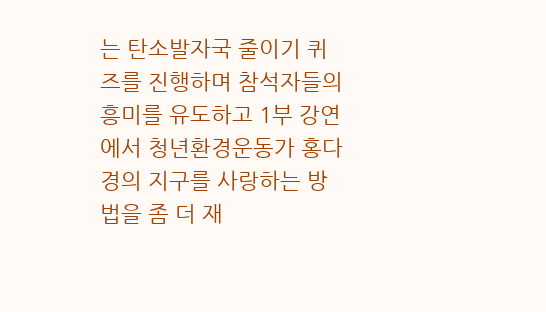는 탄소발자국 줄이기 퀴즈를 진행하며 참석자들의 흥미를 유도하고 1부 강연에서 청년환경운동가 홍다경의 지구를 사랑하는 방법을 좀 더 재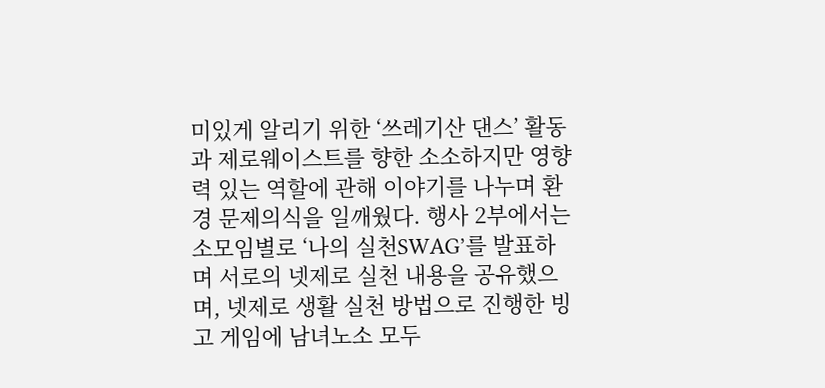미있게 알리기 위한 ‘쓰레기산 댄스’ 활동과 제로웨이스트를 향한 소소하지만 영향력 있는 역할에 관해 이야기를 나누며 환경 문제의식을 일깨웠다. 행사 2부에서는 소모임별로 ‘나의 실천SWAG’를 발표하며 서로의 넷제로 실천 내용을 공유했으며, 넷제로 생활 실천 방법으로 진행한 빙고 게임에 남녀노소 모두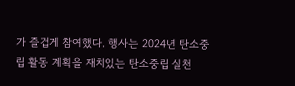가 즐겁게 참여했다. 행사는 2024년 탄소중립 활동 계획을 재치있는 탄소중립 실천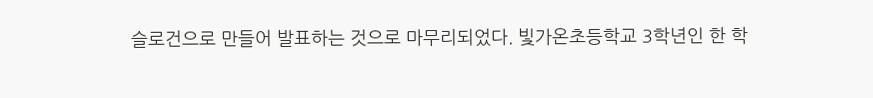슬로건으로 만들어 발표하는 것으로 마무리되었다. 빛가온초등학교 3학년인 한 학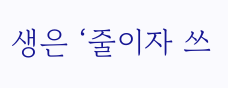생은 ‘줄이자 쓰